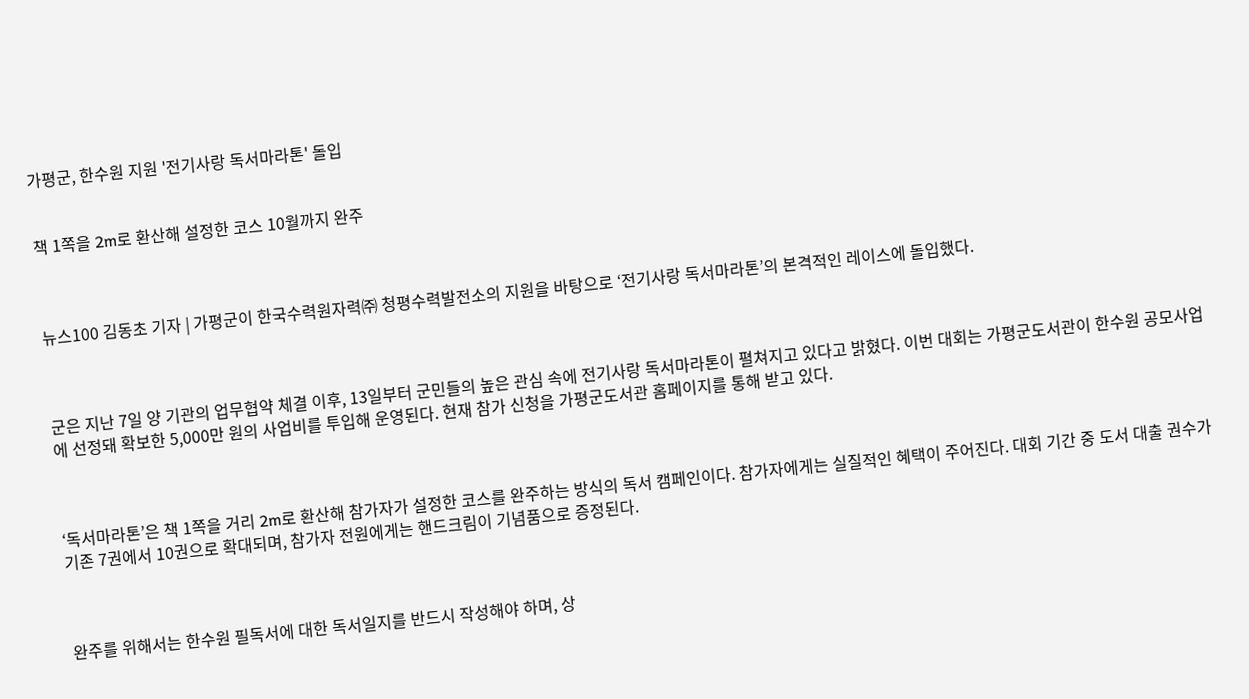가평군, 한수원 지원 '전기사랑 독서마라톤' 돌입


책 1쪽을 2m로 환산해 설정한 코스 10월까지 완주



뉴스100 김동초 기자 | 가평군이 한국수력원자력㈜ 청평수력발전소의 지원을 바탕으로 ‘전기사랑 독서마라톤’의 본격적인 레이스에 돌입했다.



군은 지난 7일 양 기관의 업무협약 체결 이후, 13일부터 군민들의 높은 관심 속에 전기사랑 독서마라톤이 펼쳐지고 있다고 밝혔다. 이번 대회는 가평군도서관이 한수원 공모사업에 선정돼 확보한 5,000만 원의 사업비를 투입해 운영된다. 현재 참가 신청을 가평군도서관 홈페이지를 통해 받고 있다.



‘독서마라톤’은 책 1쪽을 거리 2m로 환산해 참가자가 설정한 코스를 완주하는 방식의 독서 캠페인이다. 참가자에게는 실질적인 혜택이 주어진다. 대회 기간 중 도서 대출 권수가 기존 7권에서 10권으로 확대되며, 참가자 전원에게는 핸드크림이 기념품으로 증정된다.



완주를 위해서는 한수원 필독서에 대한 독서일지를 반드시 작성해야 하며, 상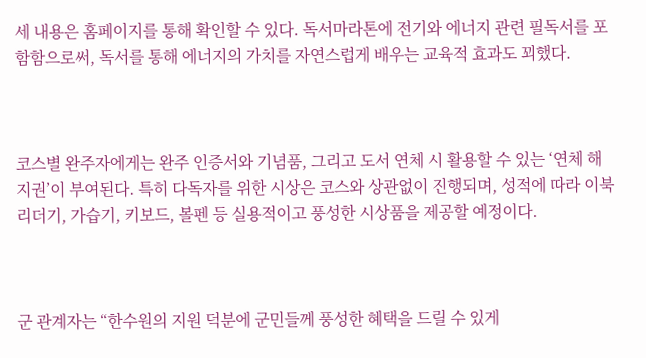세 내용은 홈페이지를 통해 확인할 수 있다. 독서마라톤에 전기와 에너지 관련 필독서를 포함함으로써, 독서를 통해 에너지의 가치를 자연스럽게 배우는 교육적 효과도 꾀했다.



코스별 완주자에게는 완주 인증서와 기념품, 그리고 도서 연체 시 활용할 수 있는 ‘연체 해지권’이 부여된다. 특히 다독자를 위한 시상은 코스와 상관없이 진행되며, 성적에 따라 이북리더기, 가습기, 키보드, 볼펜 등 실용적이고 풍성한 시상품을 제공할 예정이다.



군 관계자는 “한수원의 지원 덕분에 군민들께 풍성한 혜택을 드릴 수 있게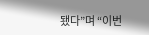됐다”며 “이번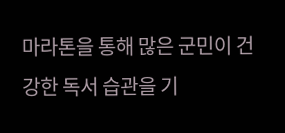마라톤을 통해 많은 군민이 건강한 독서 습관을 기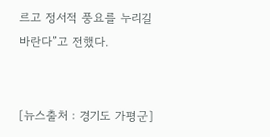르고 정서적 풍요를 누리길 바란다”고 전했다.


[뉴스출처 : 경기도 가평군]